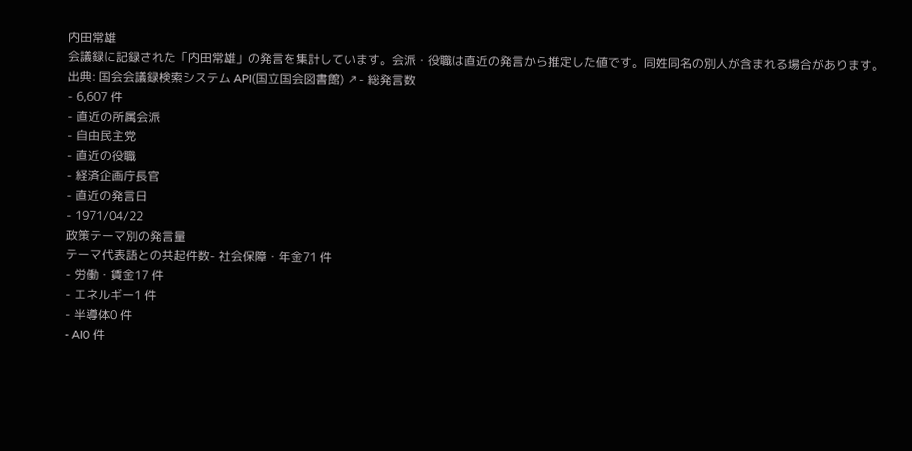内田常雄
会議録に記録された「内田常雄」の発言を集計しています。会派・役職は直近の発言から推定した値です。同姓同名の別人が含まれる場合があります。
出典: 国会会議録検索システム API(国立国会図書館) ↗- 総発言数
- 6,607 件
- 直近の所属会派
- 自由民主党
- 直近の役職
- 経済企画庁長官
- 直近の発言日
- 1971/04/22
政策テーマ別の発言量
テーマ代表語との共起件数- 社会保障・年金71 件
- 労働・賃金17 件
- エネルギー1 件
- 半導体0 件
- AI0 件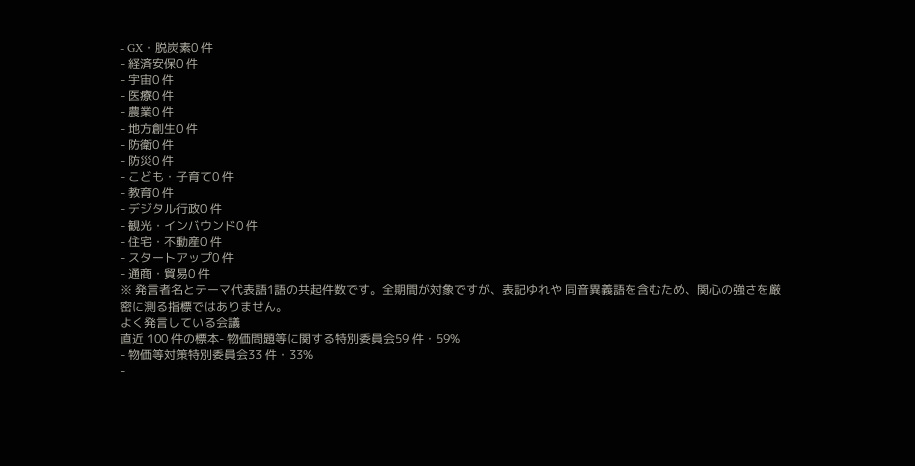- GX・脱炭素0 件
- 経済安保0 件
- 宇宙0 件
- 医療0 件
- 農業0 件
- 地方創生0 件
- 防衛0 件
- 防災0 件
- こども・子育て0 件
- 教育0 件
- デジタル行政0 件
- 観光・インバウンド0 件
- 住宅・不動産0 件
- スタートアップ0 件
- 通商・貿易0 件
※ 発言者名とテーマ代表語1語の共起件数です。全期間が対象ですが、表記ゆれや 同音異義語を含むため、関心の強さを厳密に測る指標ではありません。
よく発言している会議
直近 100 件の標本- 物価問題等に関する特別委員会59 件・59%
- 物価等対策特別委員会33 件・33%
-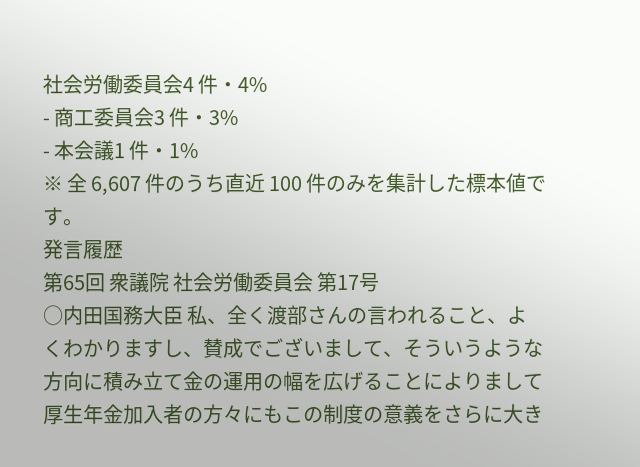社会労働委員会4 件・4%
- 商工委員会3 件・3%
- 本会議1 件・1%
※ 全 6,607 件のうち直近 100 件のみを集計した標本値です。
発言履歴
第65回 衆議院 社会労働委員会 第17号
○内田国務大臣 私、全く渡部さんの言われること、よくわかりますし、賛成でございまして、そういうような方向に積み立て金の運用の幅を広げることによりまして厚生年金加入者の方々にもこの制度の意義をさらに大き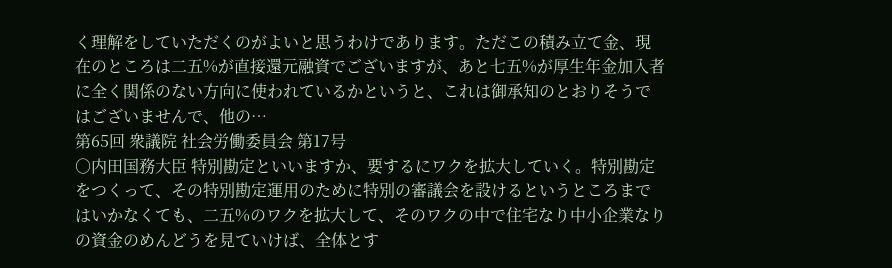く理解をしていただくのがよいと思うわけであります。ただこの積み立て金、現在のところは二五%が直接還元融資でございますが、あと七五%が厚生年金加入者に全く関係のない方向に使われているかというと、これは御承知のとおりそうではございませんで、他の…
第65回 衆議院 社会労働委員会 第17号
○内田国務大臣 特別勘定といいますか、要するにワクを拡大していく。特別勘定をつくって、その特別勘定運用のために特別の審議会を設けるというところまではいかなくても、二五%のワクを拡大して、そのワクの中で住宅なり中小企業なりの資金のめんどうを見ていけば、全体とす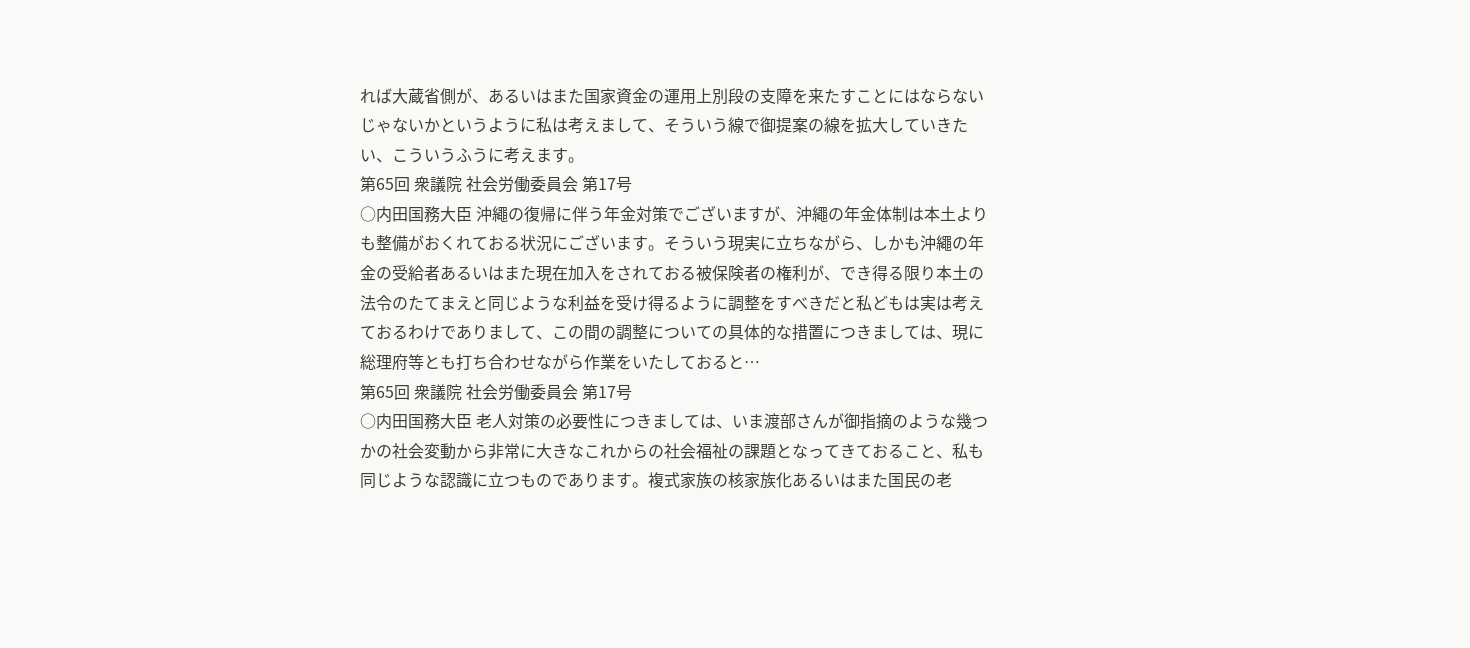れば大蔵省側が、あるいはまた国家資金の運用上別段の支障を来たすことにはならないじゃないかというように私は考えまして、そういう線で御提案の線を拡大していきたい、こういうふうに考えます。
第65回 衆議院 社会労働委員会 第17号
○内田国務大臣 沖繩の復帰に伴う年金対策でございますが、沖繩の年金体制は本土よりも整備がおくれておる状況にございます。そういう現実に立ちながら、しかも沖繩の年金の受給者あるいはまた現在加入をされておる被保険者の権利が、でき得る限り本土の法令のたてまえと同じような利益を受け得るように調整をすべきだと私どもは実は考えておるわけでありまして、この間の調整についての具体的な措置につきましては、現に総理府等とも打ち合わせながら作業をいたしておると…
第65回 衆議院 社会労働委員会 第17号
○内田国務大臣 老人対策の必要性につきましては、いま渡部さんが御指摘のような幾つかの社会変動から非常に大きなこれからの社会福祉の課題となってきておること、私も同じような認識に立つものであります。複式家族の核家族化あるいはまた国民の老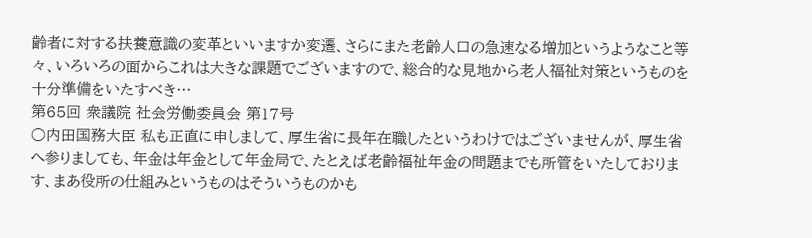齢者に対する扶養意識の変革といいますか変遷、さらにまた老齢人口の急速なる増加というようなこと等々、いろいろの面からこれは大きな課題でございますので、総合的な見地から老人福祉対策というものを十分準備をいたすべき…
第65回 衆議院 社会労働委員会 第17号
○内田国務大臣 私も正直に申しまして、厚生省に長年在職したというわけではございませんが、厚生省へ参りましても、年金は年金として年金局で、たとえば老齢福祉年金の問題までも所管をいたしております、まあ役所の仕組みというものはそういうものかも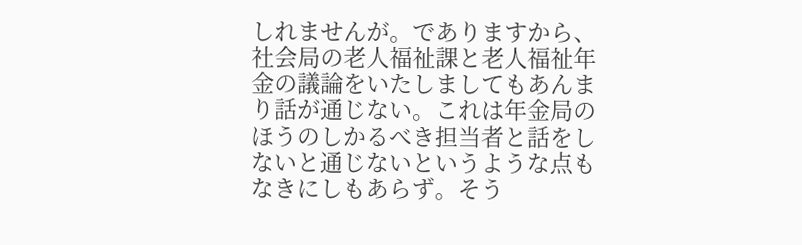しれませんが。でありますから、社会局の老人福祉課と老人福祉年金の議論をいたしましてもあんまり話が通じない。これは年金局のほうのしかるべき担当者と話をしないと通じないというような点もなきにしもあらず。そう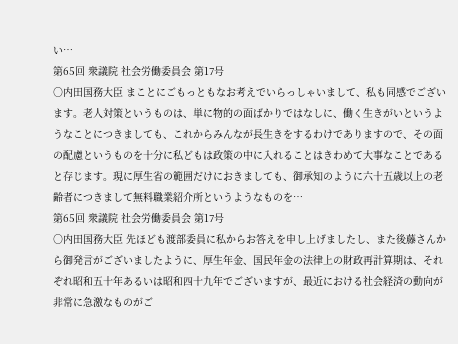い…
第65回 衆議院 社会労働委員会 第17号
○内田国務大臣 まことにごもっともなお考えでいらっしゃいまして、私も同感でございます。老人対策というものは、単に物的の面ばかりではなしに、働く生きがいというようなことにつきましても、これからみんなが長生きをするわけでありますので、その面の配慮というものを十分に私どもは政策の中に入れることはきわめて大事なことであると存じます。現に厚生省の範囲だけにおきましても、御承知のように六十五歳以上の老齢者につきまして無料職業紹介所というようなものを…
第65回 衆議院 社会労働委員会 第17号
○内田国務大臣 先ほども渡部委員に私からお答えを申し上げましたし、また後藤さんから御発言がございましたように、厚生年金、国民年金の法律上の財政再計算期は、それぞれ昭和五十年あるいは昭和四十九年でございますが、最近における社会経済の動向が非常に急激なものがご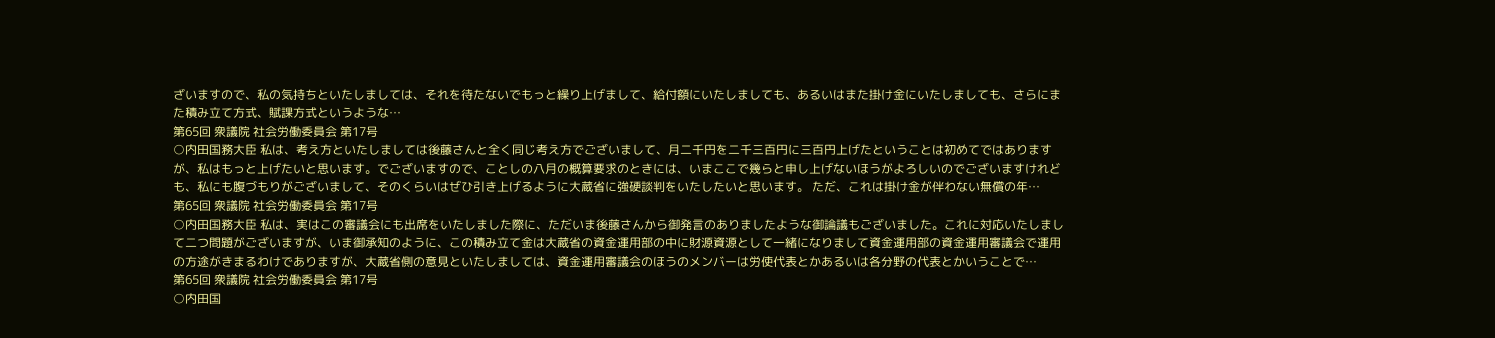ざいますので、私の気持ちといたしましては、それを待たないでもっと繰り上げまして、給付額にいたしましても、あるいはまた掛け金にいたしましても、さらにまた積み立て方式、賦課方式というような…
第65回 衆議院 社会労働委員会 第17号
○内田国務大臣 私は、考え方といたしましては後藤さんと全く同じ考え方でございまして、月二千円を二千三百円に三百円上げたということは初めてではありますが、私はもっと上げたいと思います。でございますので、ことしの八月の概算要求のときには、いまここで幾らと申し上げないほうがよろしいのでございますけれども、私にも腹づもりがございまして、そのくらいはぜひ引き上げるように大蔵省に強硬談判をいたしたいと思います。 ただ、これは掛け金が伴わない無償の年…
第65回 衆議院 社会労働委員会 第17号
○内田国務大臣 私は、実はこの審議会にも出席をいたしました際に、ただいま後藤さんから御発言のありましたような御論議もございました。これに対応いたしまして二つ問題がございますが、いま御承知のように、この積み立て金は大蔵省の資金運用部の中に財源資源として一緒になりまして資金運用部の資金運用審議会で運用の方途がきまるわけでありますが、大蔵省側の意見といたしましては、資金運用審議会のほうのメンバーは労使代表とかあるいは各分野の代表とかいうことで…
第65回 衆議院 社会労働委員会 第17号
○内田国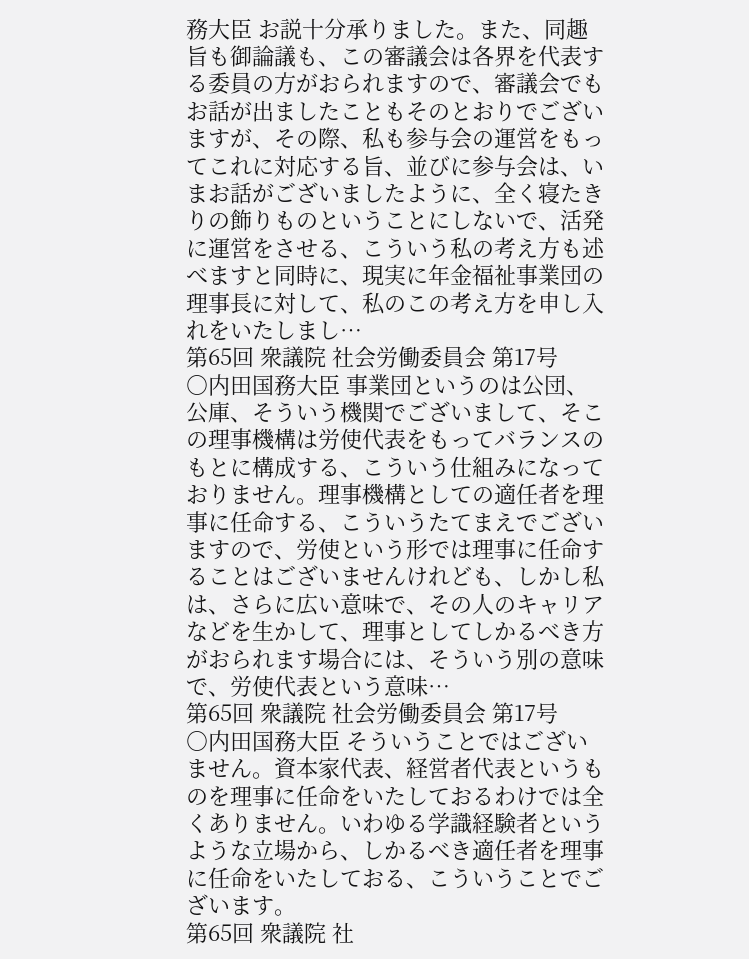務大臣 お説十分承りました。また、同趣旨も御論議も、この審議会は各界を代表する委員の方がおられますので、審議会でもお話が出ましたこともそのとおりでございますが、その際、私も参与会の運営をもってこれに対応する旨、並びに参与会は、いまお話がございましたように、全く寝たきりの飾りものということにしないで、活発に運営をさせる、こういう私の考え方も述べますと同時に、現実に年金福祉事業団の理事長に対して、私のこの考え方を申し入れをいたしまし…
第65回 衆議院 社会労働委員会 第17号
○内田国務大臣 事業団というのは公団、公庫、そういう機関でございまして、そこの理事機構は労使代表をもってバランスのもとに構成する、こういう仕組みになっておりません。理事機構としての適任者を理事に任命する、こういうたてまえでございますので、労使という形では理事に任命することはございませんけれども、しかし私は、さらに広い意味で、その人のキャリアなどを生かして、理事としてしかるべき方がおられます場合には、そういう別の意味で、労使代表という意味…
第65回 衆議院 社会労働委員会 第17号
○内田国務大臣 そういうことではございません。資本家代表、経営者代表というものを理事に任命をいたしておるわけでは全くありません。いわゆる学識経験者というような立場から、しかるべき適任者を理事に任命をいたしておる、こういうことでございます。
第65回 衆議院 社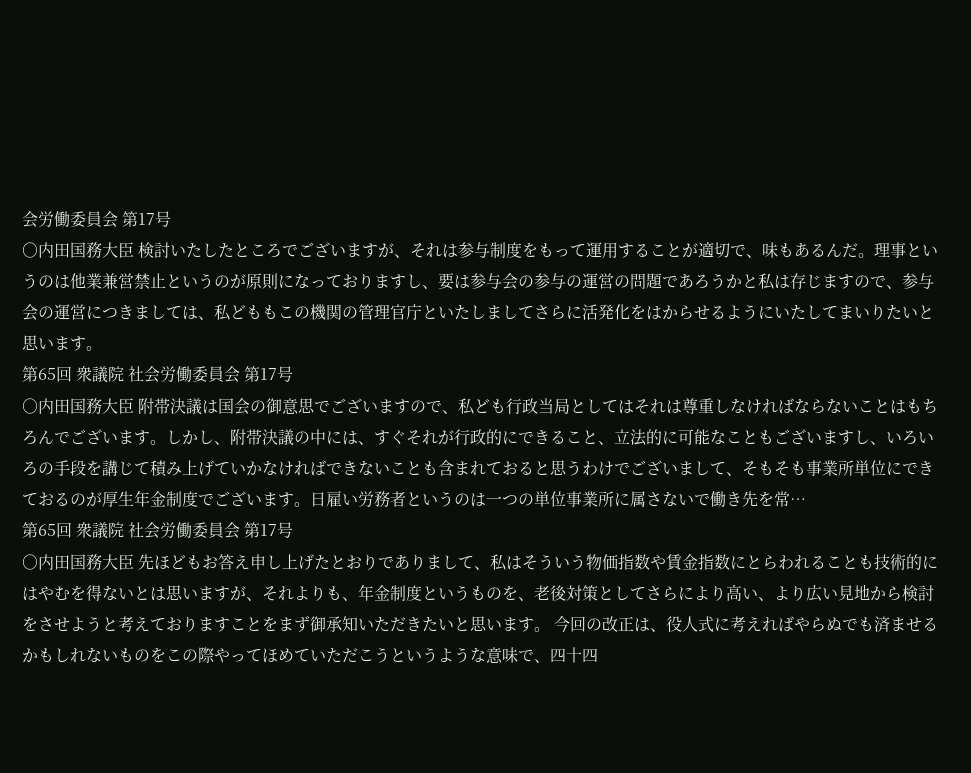会労働委員会 第17号
○内田国務大臣 検討いたしたところでございますが、それは参与制度をもって運用することが適切で、味もあるんだ。理事というのは他業兼営禁止というのが原則になっておりますし、要は参与会の参与の運営の問題であろうかと私は存じますので、参与会の運営につきましては、私どももこの機関の管理官庁といたしましてさらに活発化をはからせるようにいたしてまいりたいと思います。
第65回 衆議院 社会労働委員会 第17号
○内田国務大臣 附帯決議は国会の御意思でございますので、私ども行政当局としてはそれは尊重しなければならないことはもちろんでございます。しかし、附帯決議の中には、すぐそれが行政的にできること、立法的に可能なこともございますし、いろいろの手段を講じて積み上げていかなければできないことも含まれておると思うわけでございまして、そもそも事業所単位にできておるのが厚生年金制度でございます。日雇い労務者というのは一つの単位事業所に属さないで働き先を常…
第65回 衆議院 社会労働委員会 第17号
○内田国務大臣 先ほどもお答え申し上げたとおりでありまして、私はそういう物価指数や賃金指数にとらわれることも技術的にはやむを得ないとは思いますが、それよりも、年金制度というものを、老後対策としてさらにより高い、より広い見地から検討をさせようと考えておりますことをまず御承知いただきたいと思います。 今回の改正は、役人式に考えればやらぬでも済ませるかもしれないものをこの際やってほめていただこうというような意味で、四十四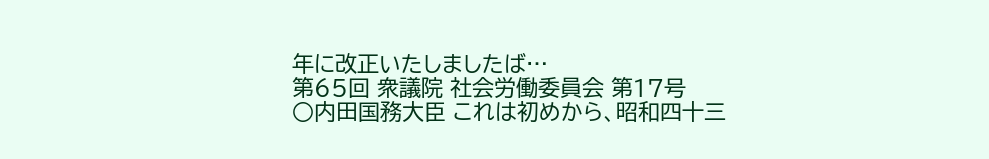年に改正いたしましたば…
第65回 衆議院 社会労働委員会 第17号
○内田国務大臣 これは初めから、昭和四十三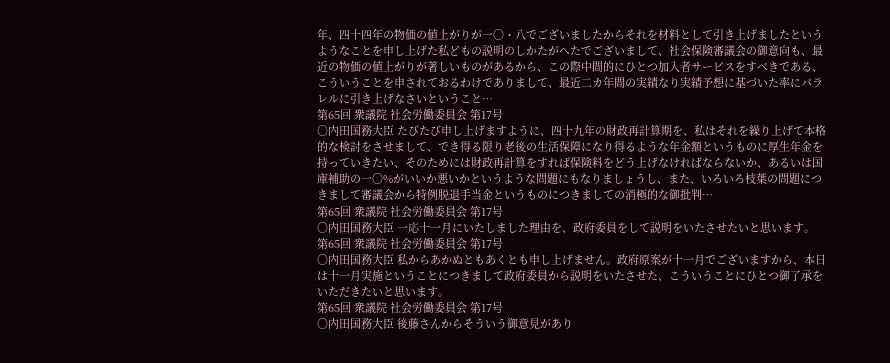年、四十四年の物価の値上がりが一〇・八でございましたからそれを材料として引き上げましたというようなことを申し上げた私どもの説明のしかたがへたでございまして、社会保険審議会の御意向も、最近の物価の値上がりが著しいものがあるから、この際中間的にひとつ加入者サービスをすべきである、こういうことを申されておるわけでありまして、最近二カ年間の実績なり実績予想に基づいた率にパラレルに引き上げなさいということ…
第65回 衆議院 社会労働委員会 第17号
○内田国務大臣 たびたび申し上げますように、四十九年の財政再計算期を、私はそれを繰り上げて本格的な検討をさせまして、でき得る限り老後の生活保障になり得るような年金額というものに厚生年金を持っていきたい、そのためには財政再計算をすれば保険料をどう上げなければならないか、あるいは国庫補助の一〇%がいいか悪いかというような問題にもなりましょうし、また、いろいろ枝葉の問題につきまして審議会から特例脱退手当金というものにつきましての消極的な御批判…
第65回 衆議院 社会労働委員会 第17号
○内田国務大臣 一応十一月にいたしました理由を、政府委員をして説明をいたさせたいと思います。
第65回 衆議院 社会労働委員会 第17号
○内田国務大臣 私からあかぬともあくとも申し上げません。政府原案が十一月でございますから、本日は十一月実施ということにつきまして政府委員から説明をいたさせた、こういうことにひとつ御了承をいただきたいと思います。
第65回 衆議院 社会労働委員会 第17号
○内田国務大臣 後藤さんからそういう御意見があり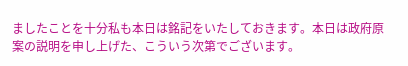ましたことを十分私も本日は銘記をいたしておきます。本日は政府原案の説明を申し上げた、こういう次第でございます。